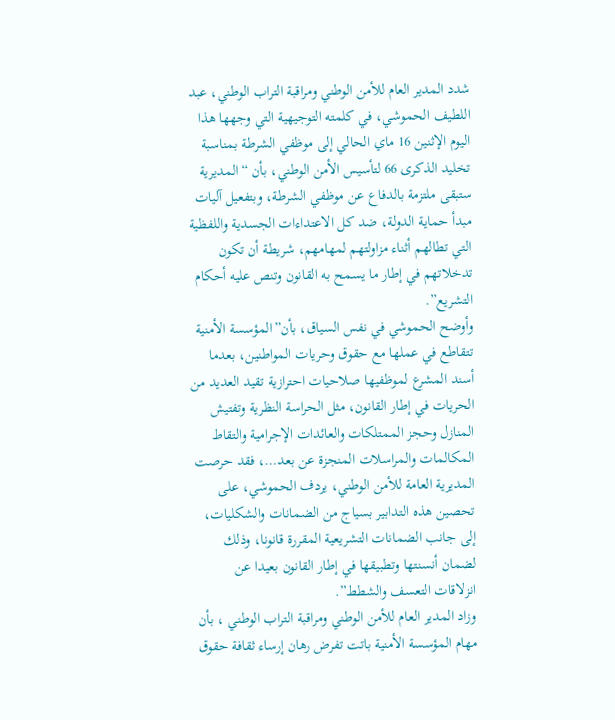شدد المدير العام للأمن الوطني ومراقبة التراب الوطني، عبد اللطيف الحموشي، في كلمته التوجيهية التي وجهها هذا اليوم الإثنين 16 ماي الحالي إلى موظفي الشرطة بمناسبة تخليد الذكرى 66 لتأسيس الأمن الوطني، بأن “المديرية ستبقى ملتزمة بالدفاع عن موظفي الشرطة، وبتفعيل آليات مبدأ حماية الدولة، ضد كل الاعتداءات الجسدية واللفظية التي تطالهم أثناء مزاولتهم لمهامهم، شريطة أن تكون تدخلاتهم في إطار ما يسمح به القانون وتنص عليه أحكام التشريع”.
وأوضح الحموشي في نفس السياق، بأن”المؤسسة الأمنية تتقاطع في عملها مع حقوق وحريات المواطنين، بعدما أسند المشرع لموظفيها صلاحيات احترازية تقيد العديد من الحريات في إطار القانون، مثل الحراسة النظرية وتفتيش المنازل وحجز الممتلكات والعائدات الإجرامية والتقاط المكالمات والمراسلات المنجزة عن بعد…، فقد حرصت المديرية العامة للأمن الوطني، يردف الحموشي، على تحصين هذه التدابير بسياج من الضمانات والشكليات، إلى جانب الضمانات التشريعية المقررة قانونا، وذلك لضمان أنسنتها وتطبيقها في إطار القانون بعيدا عن انزلاقات التعسف والشطط”.
وزاد المدير العام للأمن الوطني ومراقبة التراب الوطني ، بأن مهام المؤسسة الأمنية باتت تفرض رهان إرساء ثقافة حقوق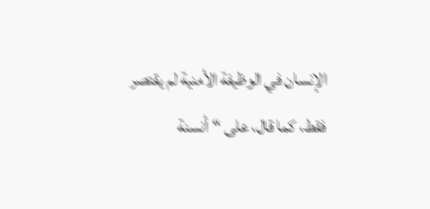الإنسان في الوظيفة الأمنية لم يقتصر فقط، كما قال، على “أنسنة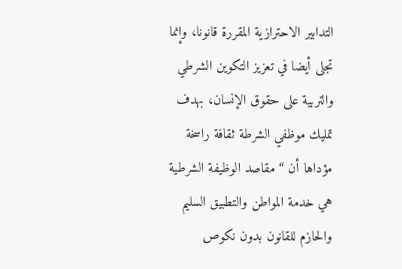التدابير الاحترازية المقررة قانونا، وإنما تجلى أيضا في تعزيز التكوين الشرطي والتربية على حقوق الإنسان، بهدف تمليك موظفي الشرطة ثقافة راسخة مؤداها أن “مقاصد الوظيفة الشرطية هي خدمة المواطن والتطبيق السليم والحازم للقانون بدون نكوص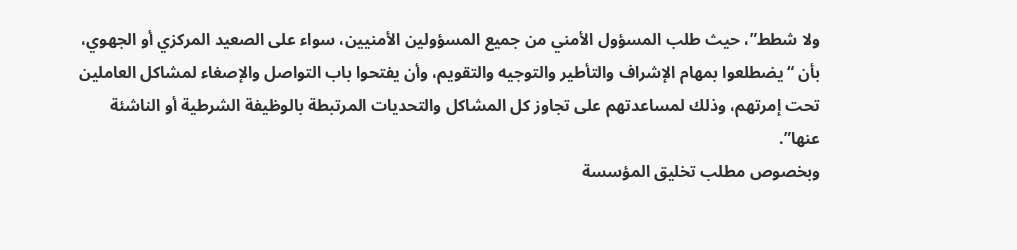ولا شطط”، حيث طلب المسؤول الأمني من جميع المسؤولين الأمنيين، سواء على الصعيد المركزي أو الجهوي، بأن “يضطلعوا بمهام الإشراف والتأطير والتوجيه والتقويم، وأن يفتحوا باب التواصل والإصغاء لمشاكل العاملين تحت إمرتهم، وذلك لمساعدتهم على تجاوز كل المشاكل والتحديات المرتبطة بالوظيفة الشرطية أو الناشئة عنها”.
وبخصوص مطلب تخليق المؤسسة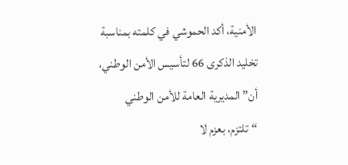الأمنية، أكد الحموشي في كلمته بمناسبة تخليد الذكرى 66 لتأسيس الأمن الوطني، أن” المديرية العامة للأمن الوطني “تلتزم، بعزم لا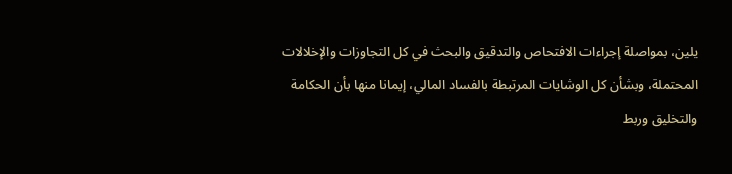يلين، بمواصلة إجراءات الافتحاص والتدقيق والبحث في كل التجاوزات والإخلالات المحتملة، وبشأن كل الوشايات المرتبطة بالفساد المالي، إيمانا منها بأن الحكامة والتخليق وربط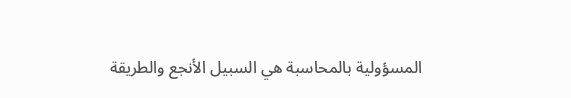المسؤولية بالمحاسبة هي السبيل الأنجع والطريقة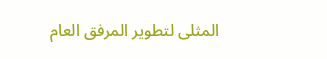المثلى لتطوير المرفق العام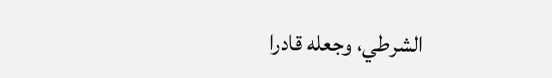الشرطي، وجعله قادرا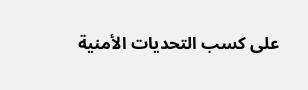على كسب التحديات الأمنية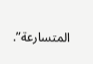المتسارعة”.